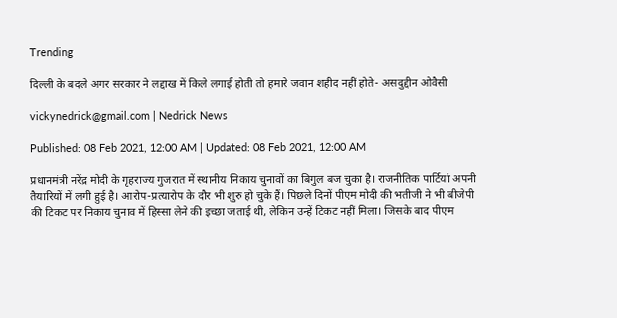Trending

दिल्ली के बदले अगर सरकार ने लद्दाख में किले लगाई होती तो हमारे जवान शहीद नहीं होते- असदुद्दीन ओवैसी

vickynedrick@gmail.com | Nedrick News

Published: 08 Feb 2021, 12:00 AM | Updated: 08 Feb 2021, 12:00 AM

प्रधानमंत्री नरेंद्र मोदी के गृहराज्य गुजरात में स्थानीय निकाय चुनावों का बिगुल बज चुका है। राजनीतिक पार्टियां अपनी तैयारियों में लगी हुई है। आरोप-प्रत्यारोप के दौर भी शुरु हो चुके हैं। पिछले दिनों पीएम मोदी की भतीजी ने भी बीजेपी की टिकट पर निकाय चुनाव में हिस्सा लेने की इच्छा जताई थी, लेकिन उन्हें टिकट नहीं मिला। जिसके बाद पीएम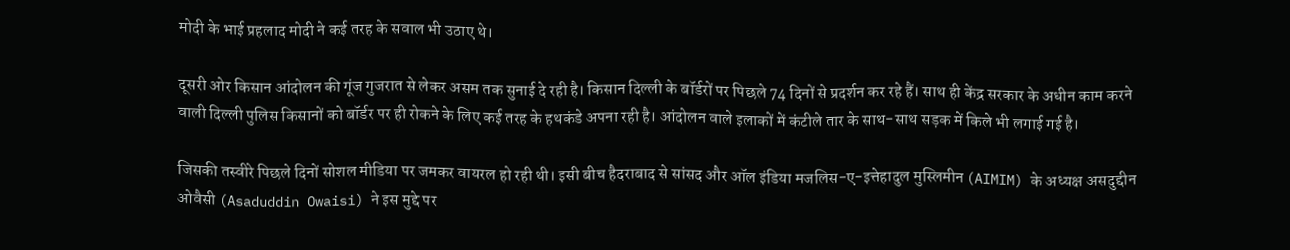मोदी के भाई प्रहलाद मोदी ने कई तरह के सवाल भी उठाए थे।

दूसरी ओर किसान आंदोलन की गूंज गुजरात से लेकर असम तक सुनाई दे रही है। किसान दिल्ली के बॉर्डरों पर पिछले 74 दिनों से प्रदर्शन कर रहे हैं। साथ ही केंद्र सरकार के अधीन काम करने वाली दिल्ली पुलिस किसानों को बॉर्डर पर ही रोकने के लिए कई तरह के हथकंडे अपना रही है। आंदोलन वाले इलाकों में कंटीले तार के साथ-साथ सड़क में किले भी लगाई गई है।

जिसकी तस्वीरे पिछले दिनों सोशल मीडिया पर जमकर वायरल हो रही थी। इसी बीच हैदराबाद से सांसद और ऑल इंडिया मजलिस-ए-इत्तेहादुल मुस्लिमीन (AIMIM) के अध्यक्ष असदुद्दीन ओवैसी (Asaduddin Owaisi) ने इस मुद्दे पर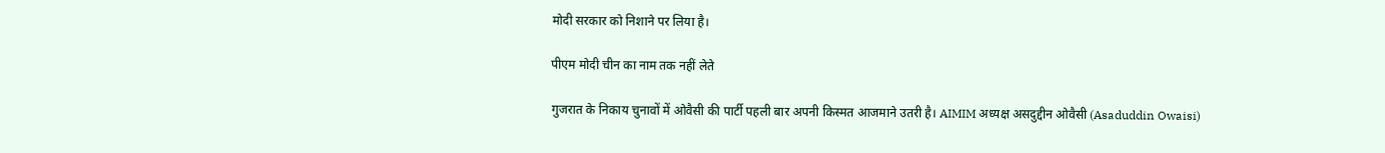मोदी सरकार को निशाने पर लिया है।

पीएम मोदी चीन का नाम तक नहीं लेते

गुजरात के निकाय चुनावों में ओवैसी की पार्टी पहली बार अपनी किस्मत आजमाने उतरी है। AIMIM अध्यक्ष असदुद्दीन ओवैसी (Asaduddin Owaisi)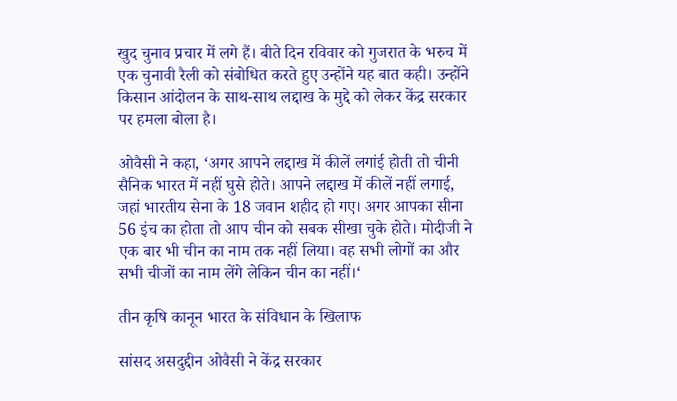खुद चुनाव प्रचार में लगे हैं। बीते दिन रविवार को गुजरात के भरुच में एक चुनावी रैली को संबोधित करते हुए उन्होंने यह बात कही। उन्होंने किसान आंदोलन के साथ-साथ लद्दाख के मुद्दे को लेकर केंद्र सरकार पर हमला बोला है।

ओवैसी ने कहा, ‘अगर आपने लद्दाख में कीलें लगांई होती तो चीनी सैनिक भारत में नहीं घुसे होते। आपने लद्दाख में कीलें नहीं लगाई, जहां भारतीय सेना के 18 जवान शहीद हो गए। अगर आपका सीना 56 इंच का होता तो आप चीन को सबक सीखा चुके होते। मोदीजी ने एक बार भी चीन का नाम तक नहीं लिया। वह सभी लोगों का और सभी चीजों का नाम लेंगे लेकिन चीन का नहीं।‘

तीन कृषि कानून भारत के संविधान के खिलाफ

सांसद असदुद्दीन ओवैसी ने केंद्र सरकार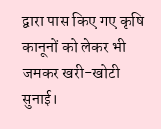द्वारा पास किए गए कृषि कानूनों को लेकर भी जमकर खरी-खोटी सुनाई।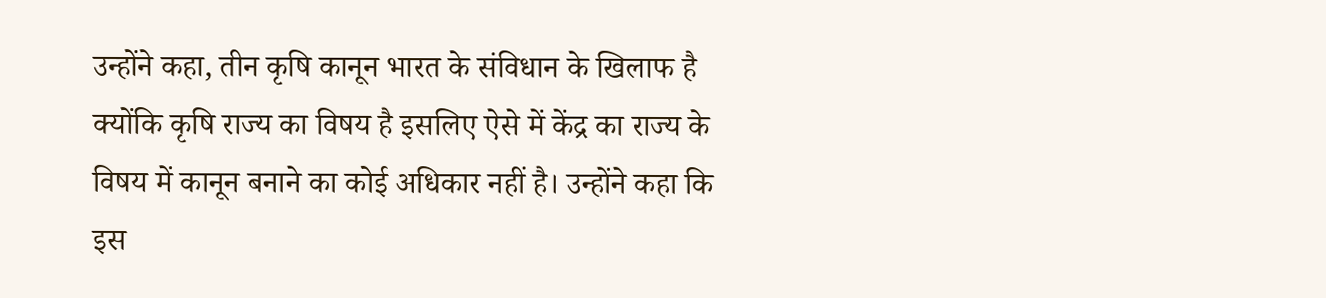उन्होंने कहा, तीन कृषि कानून भारत के संविधान के खिलाफ है क्योंकि कृषि राज्य का विषय है इसलिए ऐसे में केंद्र का राज्य के विषय में कानून बनाने का कोई अधिकार नहीं है। उन्होंने कहा कि इस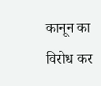कानून का विरोध कर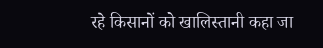रहे किसानों को खालिस्तानी कहा जा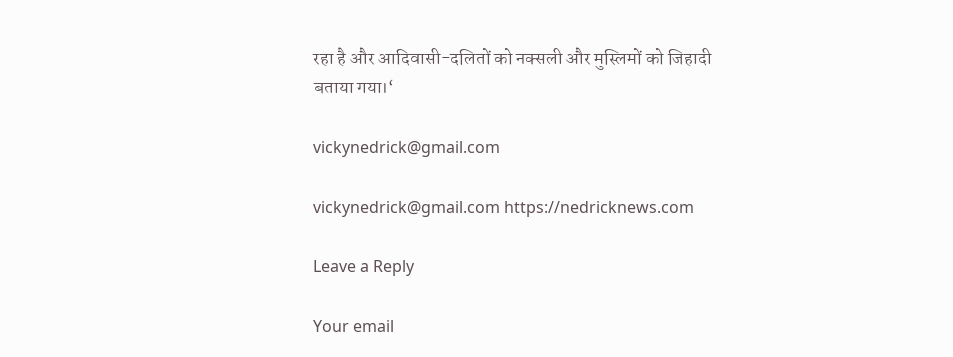रहा है और आदिवासी-दलितों को नक्सली और मुस्लिमों को जिहादी बताया गया।‘

vickynedrick@gmail.com

vickynedrick@gmail.com https://nedricknews.com

Leave a Reply

Your email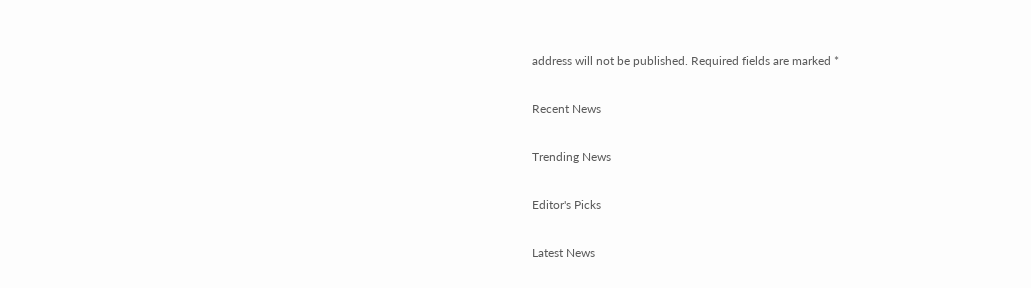address will not be published. Required fields are marked *

Recent News

Trending News

Editor's Picks

Latest News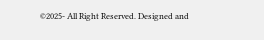©2025- All Right Reserved. Designed and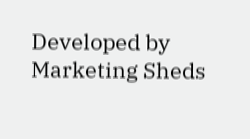Developed by  Marketing Sheds